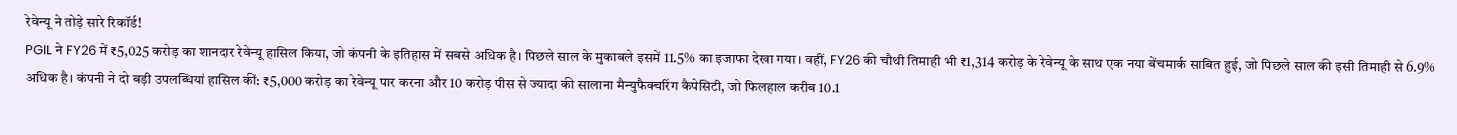रेवेन्यू ने तोड़े सारे रिकॉर्ड!
PGIL ने FY26 में ₹5,025 करोड़ का शानदार रेवेन्यू हासिल किया, जो कंपनी के इतिहास में सबसे अधिक है। पिछले साल के मुकाबले इसमें 11.5% का इजाफा देखा गया। वहीं, FY26 की चौथी तिमाही भी ₹1,314 करोड़ के रेवेन्यू के साथ एक नया बेंचमार्क साबित हुई, जो पिछले साल की इसी तिमाही से 6.9% अधिक है। कंपनी ने दो बड़ी उपलब्धियां हासिल कीं: ₹5,000 करोड़ का रेवेन्यू पार करना और 10 करोड़ पीस से ज्यादा की सालाना मैन्युफैक्चरिंग कैपेसिटी, जो फिलहाल करीब 10.1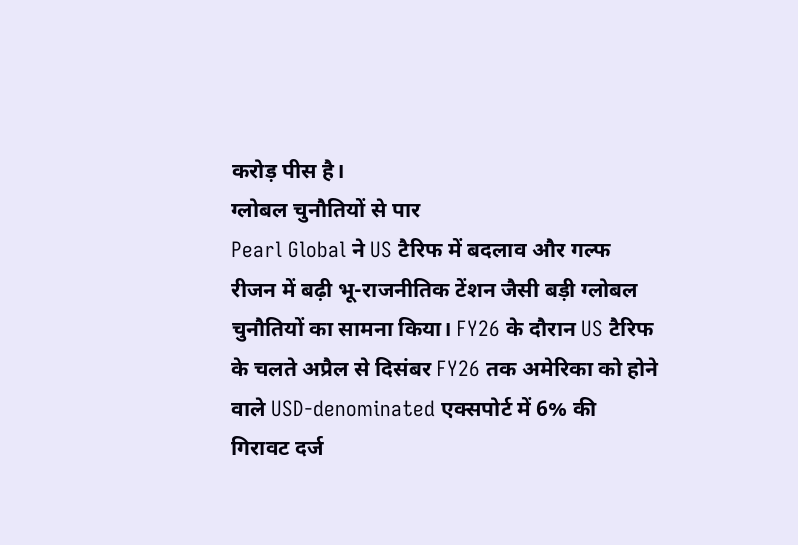करोड़ पीस है।
ग्लोबल चुनौतियों से पार
Pearl Global ने US टैरिफ में बदलाव और गल्फ रीजन में बढ़ी भू-राजनीतिक टेंशन जैसी बड़ी ग्लोबल चुनौतियों का सामना किया। FY26 के दौरान US टैरिफ के चलते अप्रैल से दिसंबर FY26 तक अमेरिका को होने वाले USD-denominated एक्सपोर्ट में 6% की गिरावट दर्ज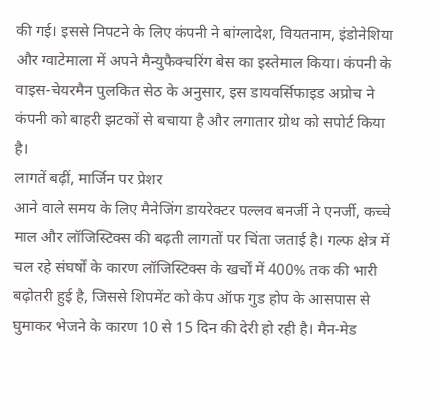की गई। इससे निपटने के लिए कंपनी ने बांग्लादेश, वियतनाम, इंडोनेशिया और ग्वाटेमाला में अपने मैन्युफैक्चरिंग बेस का इस्तेमाल किया। कंपनी के वाइस-चेयरमैन पुलकित सेठ के अनुसार, इस डायवर्सिफाइड अप्रोच ने कंपनी को बाहरी झटकों से बचाया है और लगातार ग्रोथ को सपोर्ट किया है।
लागतें बढ़ीं, मार्जिन पर प्रेशर
आने वाले समय के लिए मैनेजिंग डायरेक्टर पल्लव बनर्जी ने एनर्जी, कच्चे माल और लॉजिस्टिक्स की बढ़ती लागतों पर चिंता जताई है। गल्फ क्षेत्र में चल रहे संघर्षों के कारण लॉजिस्टिक्स के खर्चों में 400% तक की भारी बढ़ोतरी हुई है, जिससे शिपमेंट को केप ऑफ गुड होप के आसपास से घुमाकर भेजने के कारण 10 से 15 दिन की देरी हो रही है। मैन-मेड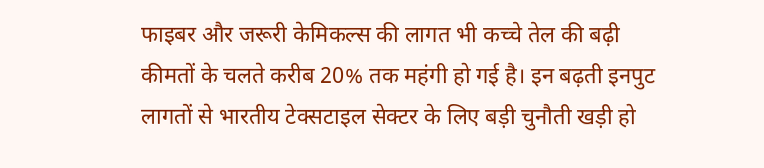फाइबर और जरूरी केमिकल्स की लागत भी कच्चे तेल की बढ़ी कीमतों के चलते करीब 20% तक महंगी हो गई है। इन बढ़ती इनपुट लागतों से भारतीय टेक्सटाइल सेक्टर के लिए बड़ी चुनौती खड़ी हो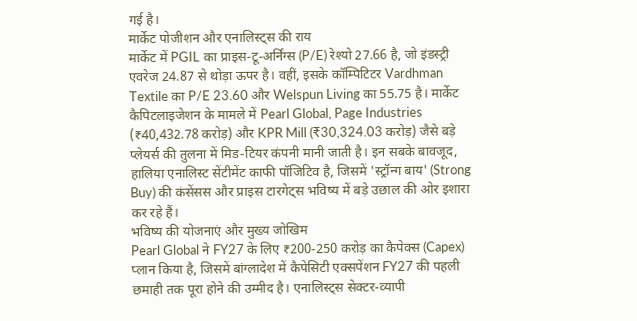गई है।
मार्केट पोजीशन और एनालिस्ट्स की राय
मार्केट में PGIL का प्राइस-टू-अर्निंग्स (P/E) रेश्यो 27.66 है, जो इंडस्ट्री एवरेज 24.87 से थोड़ा ऊपर है। वहीं, इसके कॉम्पिटिटर Vardhman Textile का P/E 23.60 और Welspun Living का 55.75 है। मार्केट कैपिटलाइजेशन के मामले में Pearl Global, Page Industries (₹40,432.78 करोड़) और KPR Mill (₹30,324.03 करोड़) जैसे बड़े प्लेयर्स की तुलना में मिड-टियर कंपनी मानी जाती है। इन सबके बावजूद, हालिया एनालिस्ट सेंटीमेंट काफी पॉजिटिव है, जिसमें 'स्ट्रॉन्ग बाय' (Strong Buy) की कंसेंसस और प्राइस टारगेट्स भविष्य में बड़े उछाल की ओर इशारा कर रहे हैं।
भविष्य की योजनाएं और मुख्य जोखिम
Pearl Global ने FY27 के लिए ₹200-250 करोड़ का कैपेक्स (Capex) प्लान किया है, जिसमें बांग्लादेश में कैपेसिटी एक्सपेंशन FY27 की पहली छमाही तक पूरा होने की उम्मीद है। एनालिस्ट्स सेक्टर-व्यापी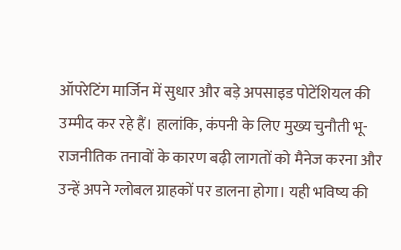ऑपरेटिंग मार्जिन में सुधार और बड़े अपसाइड पोटेंशियल की उम्मीद कर रहे हैं। हालांकि, कंपनी के लिए मुख्य चुनौती भू-राजनीतिक तनावों के कारण बढ़ी लागतों को मैनेज करना और उन्हें अपने ग्लोबल ग्राहकों पर डालना होगा। यही भविष्य की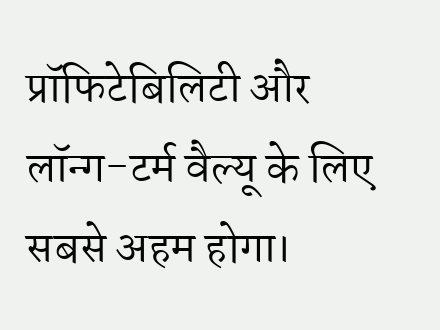प्रॉफिटेबिलिटी और लॉन्ग-टर्म वैल्यू के लिए सबसे अहम होगा।